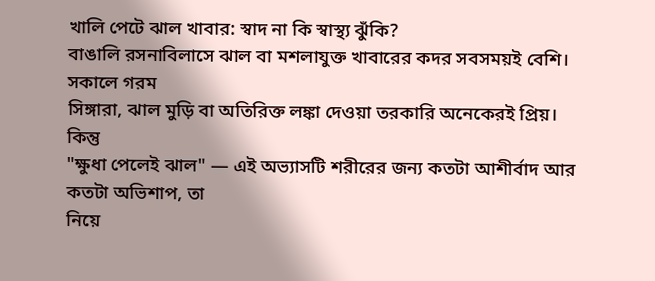খালি পেটে ঝাল খাবার: স্বাদ না কি স্বাস্থ্য ঝুঁকি?
বাঙালি রসনাবিলাসে ঝাল বা মশলাযুক্ত খাবারের কদর সবসময়ই বেশি। সকালে গরম
সিঙ্গারা, ঝাল মুড়ি বা অতিরিক্ত লঙ্কা দেওয়া তরকারি অনেকেরই প্রিয়। কিন্তু
"ক্ষুধা পেলেই ঝাল" — এই অভ্যাসটি শরীরের জন্য কতটা আশীর্বাদ আর কতটা অভিশাপ, তা
নিয়ে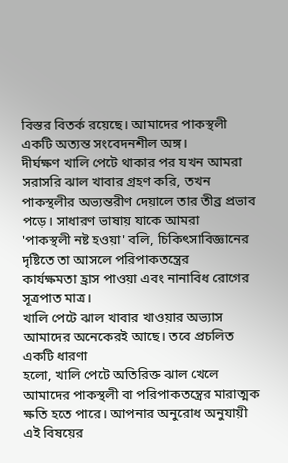বিস্তর বিতর্ক রয়েছে। আমাদের পাকস্থলী একটি অত্যন্ত সংবেদনশীল অঙ্গ।
দীর্ঘক্ষণ খালি পেটে থাকার পর যখন আমরা সরাসরি ঝাল খাবার গ্রহণ করি, তখন
পাকস্থলীর অভ্যন্তরীণ দেয়ালে তার তীব্র প্রভাব পড়ে। সাধারণ ভাষায় যাকে আমরা
'পাকস্থলী নষ্ট হওয়া' বলি, চিকিৎসাবিজ্ঞানের দৃষ্টিতে তা আসলে পরিপাকতন্ত্রের
কার্যক্ষমতা হ্রাস পাওয়া এবং নানাবিধ রোগের সূত্রপাত মাত্র।
খালি পেটে ঝাল খাবার খাওয়ার অভ্যাস আমাদের অনেকেরই আছে। তবে প্রচলিত একটি ধারণা
হলো, খালি পেটে অতিরিক্ত ঝাল খেলে আমাদের পাকস্থলী বা পরিপাকতন্ত্রের মারাত্মক
ক্ষতি হতে পারে। আপনার অনুরোধ অনুযায়ী এই বিষয়ের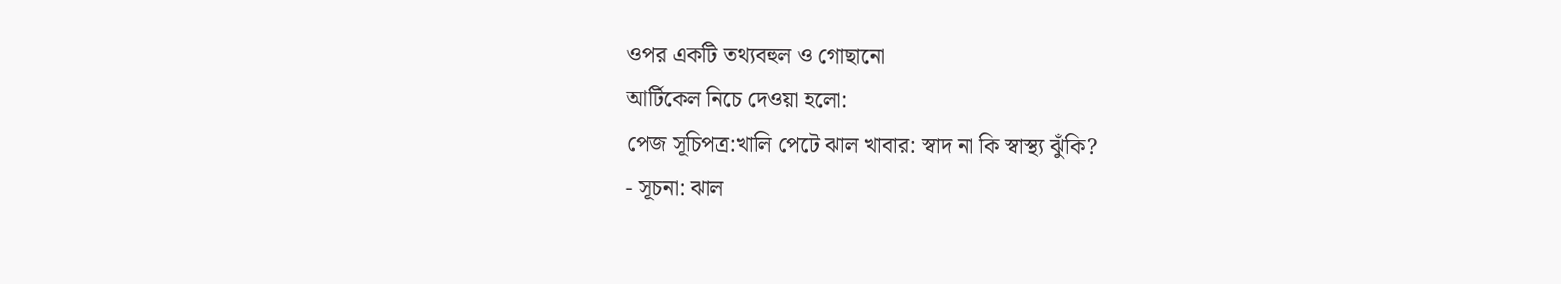ওপর একটি তথ্যবহুল ও গোছানো
আর্টিকেল নিচে দেওয়া হলো:
পেজ সূচিপত্র:খালি পেটে ঝাল খাবার: স্বাদ না কি স্বাস্থ্য ঝুঁকি?
- সূচনা: ঝাল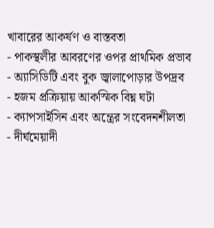খাবারের আকর্ষণ ও বাস্তবতা
- পাকস্থলীর আবরণের ওপর প্রাথমিক প্রভাব
- অ্যাসিডিটি এবং বুক জ্বালাপোড়ার উপদ্রব
- হজম প্রক্রিয়ায় আকস্মিক বিঘ্ন ঘটা
- ক্যাপসাইসিন এবং অন্ত্রের সংবেদনশীলতা
- দীর্ঘমেয়াদী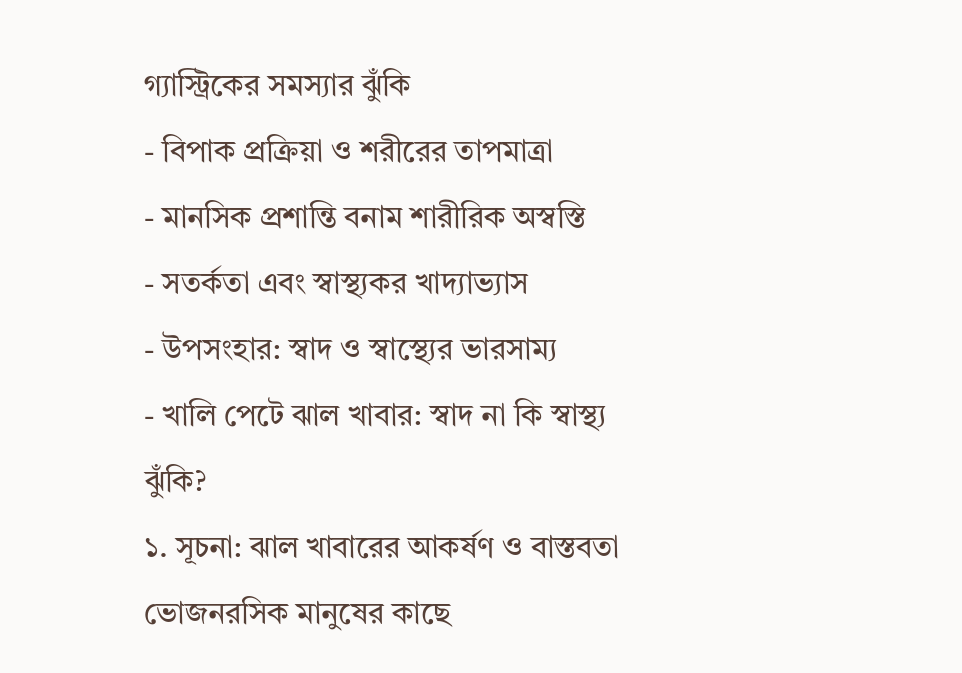গ্যাস্ট্রিকের সমস্যার ঝুঁকি
- বিপাক প্রক্রিয়া ও শরীরের তাপমাত্রা
- মানসিক প্রশান্তি বনাম শারীরিক অস্বস্তি
- সতর্কতা এবং স্বাস্থ্যকর খাদ্যাভ্যাস
- উপসংহার: স্বাদ ও স্বাস্থ্যের ভারসাম্য
- খালি পেটে ঝাল খাবার: স্বাদ না কি স্বাস্থ্য ঝুঁকি?
১. সূচনা: ঝাল খাবারের আকর্ষণ ও বাস্তবতা
ভোজনরসিক মানুষের কাছে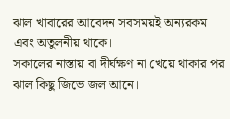ঝাল খাবারের আবেদন সবসময়ই অন্যরকম এবং অতুলনীয় থাকে।
সকালের নাস্তায় বা দীর্ঘক্ষণ না খেয়ে থাকার পর ঝাল কিছু জিভে জল আনে।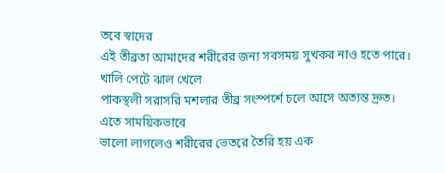তবে স্বাদের
এই তীব্রতা আমাদের শরীরের জন্য সবসময় সুখকর নাও হতে পারে। খালি পেটে ঝাল খেলে
পাকস্থলী সরাসরি মশলার তীব্র সংস্পর্শে চলে আসে অত্যন্ত দ্রুত। এতে সাময়িকভাবে
ভালো লাগলেও শরীরের ভেতরে তৈরি হয় এক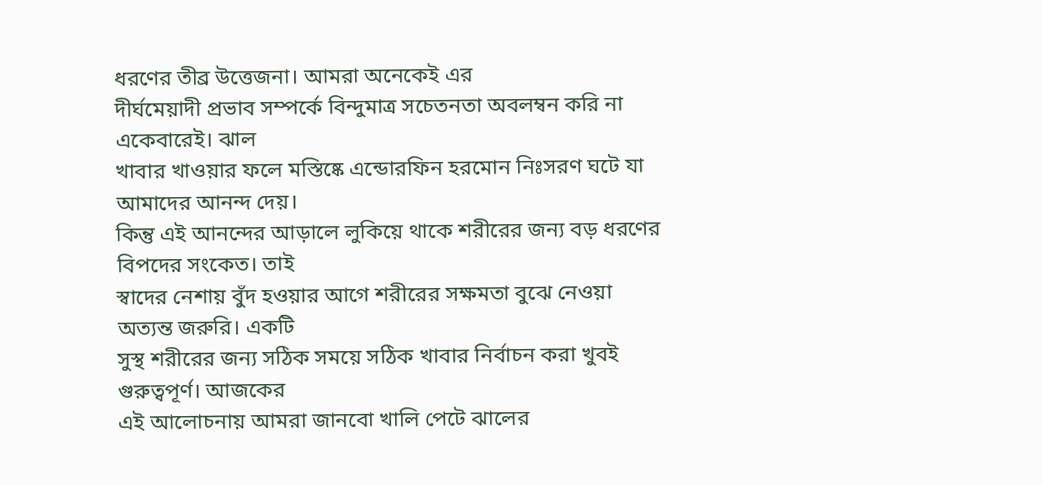ধরণের তীব্র উত্তেজনা। আমরা অনেকেই এর
দীর্ঘমেয়াদী প্রভাব সম্পর্কে বিন্দুমাত্র সচেতনতা অবলম্বন করি না একেবারেই। ঝাল
খাবার খাওয়ার ফলে মস্তিষ্কে এন্ডোরফিন হরমোন নিঃসরণ ঘটে যা আমাদের আনন্দ দেয়।
কিন্তু এই আনন্দের আড়ালে লুকিয়ে থাকে শরীরের জন্য বড় ধরণের বিপদের সংকেত। তাই
স্বাদের নেশায় বুঁদ হওয়ার আগে শরীরের সক্ষমতা বুঝে নেওয়া অত্যন্ত জরুরি। একটি
সুস্থ শরীরের জন্য সঠিক সময়ে সঠিক খাবার নির্বাচন করা খুবই গুরুত্বপূর্ণ। আজকের
এই আলোচনায় আমরা জানবো খালি পেটে ঝালের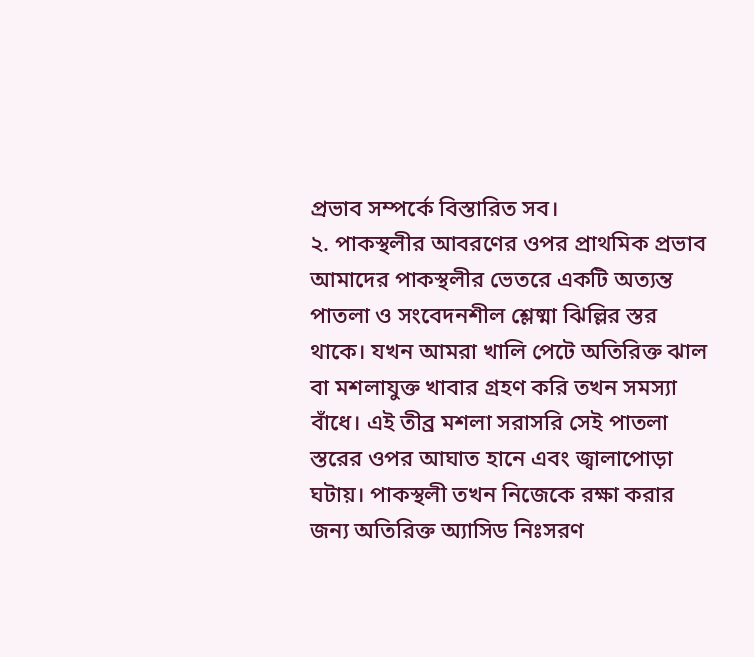প্রভাব সম্পর্কে বিস্তারিত সব।
২. পাকস্থলীর আবরণের ওপর প্রাথমিক প্রভাব
আমাদের পাকস্থলীর ভেতরে একটি অত্যন্ত পাতলা ও সংবেদনশীল শ্লেষ্মা ঝিল্লির স্তর
থাকে। যখন আমরা খালি পেটে অতিরিক্ত ঝাল বা মশলাযুক্ত খাবার গ্রহণ করি তখন সমস্যা
বাঁধে। এই তীব্র মশলা সরাসরি সেই পাতলা স্তরের ওপর আঘাত হানে এবং জ্বালাপোড়া
ঘটায়। পাকস্থলী তখন নিজেকে রক্ষা করার জন্য অতিরিক্ত অ্যাসিড নিঃসরণ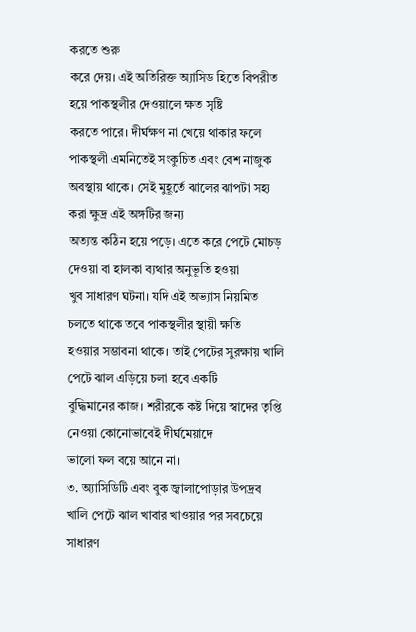করতে শুরু
করে দেয়। এই অতিরিক্ত অ্যাসিড হিতে বিপরীত হয়ে পাকস্থলীর দেওয়ালে ক্ষত সৃষ্টি
করতে পারে। দীর্ঘক্ষণ না খেয়ে থাকার ফলে পাকস্থলী এমনিতেই সংকুচিত এবং বেশ নাজুক
অবস্থায় থাকে। সেই মুহূর্তে ঝালের ঝাপটা সহ্য করা ক্ষুদ্র এই অঙ্গটির জন্য
অত্যন্ত কঠিন হয়ে পড়ে। এতে করে পেটে মোচড় দেওয়া বা হালকা ব্যথার অনুভূতি হওয়া
খুব সাধারণ ঘটনা। যদি এই অভ্যাস নিয়মিত চলতে থাকে তবে পাকস্থলীর স্থায়ী ক্ষতি
হওয়ার সম্ভাবনা থাকে। তাই পেটের সুরক্ষায় খালি পেটে ঝাল এড়িয়ে চলা হবে একটি
বুদ্ধিমানের কাজ। শরীরকে কষ্ট দিয়ে স্বাদের তৃপ্তি নেওয়া কোনোভাবেই দীর্ঘমেয়াদে
ভালো ফল বয়ে আনে না।
৩. অ্যাসিডিটি এবং বুক জ্বালাপোড়ার উপদ্রব
খালি পেটে ঝাল খাবার খাওয়ার পর সবচেয়ে সাধারণ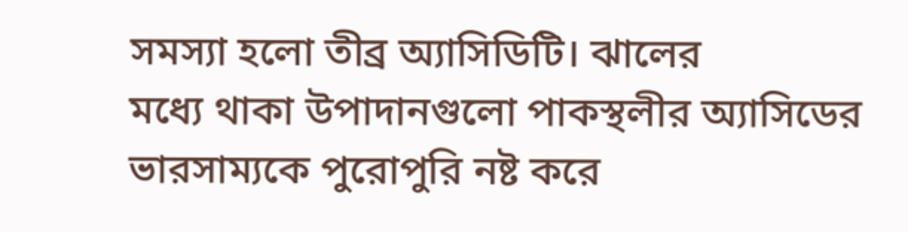সমস্যা হলো তীব্র অ্যাসিডিটি। ঝালের
মধ্যে থাকা উপাদানগুলো পাকস্থলীর অ্যাসিডের ভারসাম্যকে পুরোপুরি নষ্ট করে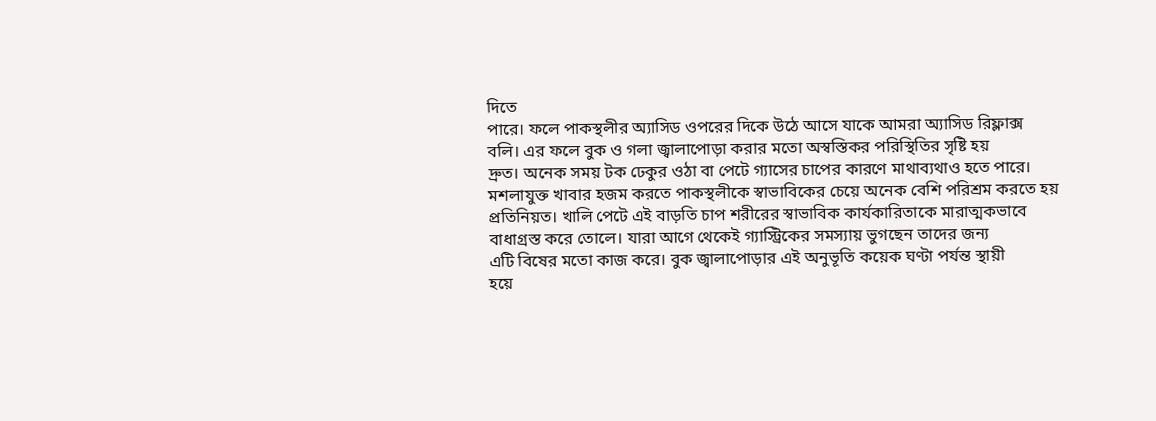দিতে
পারে। ফলে পাকস্থলীর অ্যাসিড ওপরের দিকে উঠে আসে যাকে আমরা অ্যাসিড রিফ্লাক্স
বলি। এর ফলে বুক ও গলা জ্বালাপোড়া করার মতো অস্বস্তিকর পরিস্থিতির সৃষ্টি হয়
দ্রুত। অনেক সময় টক ঢেকুর ওঠা বা পেটে গ্যাসের চাপের কারণে মাথাব্যথাও হতে পারে।
মশলাযুক্ত খাবার হজম করতে পাকস্থলীকে স্বাভাবিকের চেয়ে অনেক বেশি পরিশ্রম করতে হয়
প্রতিনিয়ত। খালি পেটে এই বাড়তি চাপ শরীরের স্বাভাবিক কার্যকারিতাকে মারাত্মকভাবে
বাধাগ্রস্ত করে তোলে। যারা আগে থেকেই গ্যাস্ট্রিকের সমস্যায় ভুগছেন তাদের জন্য
এটি বিষের মতো কাজ করে। বুক জ্বালাপোড়ার এই অনুভূতি কয়েক ঘণ্টা পর্যন্ত স্থায়ী
হয়ে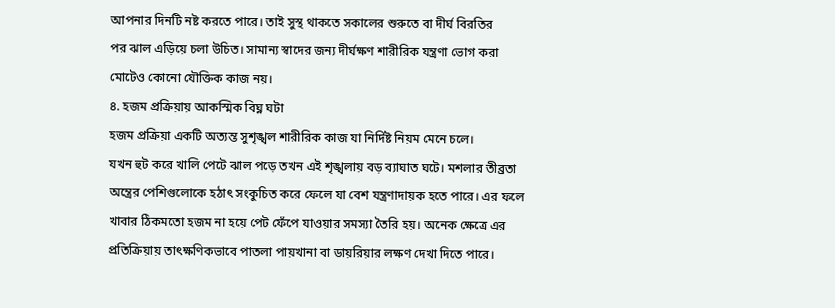আপনার দিনটি নষ্ট করতে পারে। তাই সুস্থ থাকতে সকালের শুরুতে বা দীর্ঘ বিরতির
পর ঝাল এড়িয়ে চলা উচিত। সামান্য স্বাদের জন্য দীর্ঘক্ষণ শারীরিক যন্ত্রণা ভোগ করা
মোটেও কোনো যৌক্তিক কাজ নয়।
৪. হজম প্রক্রিয়ায় আকস্মিক বিঘ্ন ঘটা
হজম প্রক্রিয়া একটি অত্যন্ত সুশৃঙ্খল শারীরিক কাজ যা নির্দিষ্ট নিয়ম মেনে চলে।
যখন হুট করে খালি পেটে ঝাল পড়ে তখন এই শৃঙ্খলায় বড় ব্যাঘাত ঘটে। মশলার তীব্রতা
অন্ত্রের পেশিগুলোকে হঠাৎ সংকুচিত করে ফেলে যা বেশ যন্ত্রণাদায়ক হতে পারে। এর ফলে
খাবার ঠিকমতো হজম না হয়ে পেট ফেঁপে যাওয়ার সমস্যা তৈরি হয়। অনেক ক্ষেত্রে এর
প্রতিক্রিয়ায় তাৎক্ষণিকভাবে পাতলা পায়খানা বা ডায়রিয়ার লক্ষণ দেখা দিতে পারে।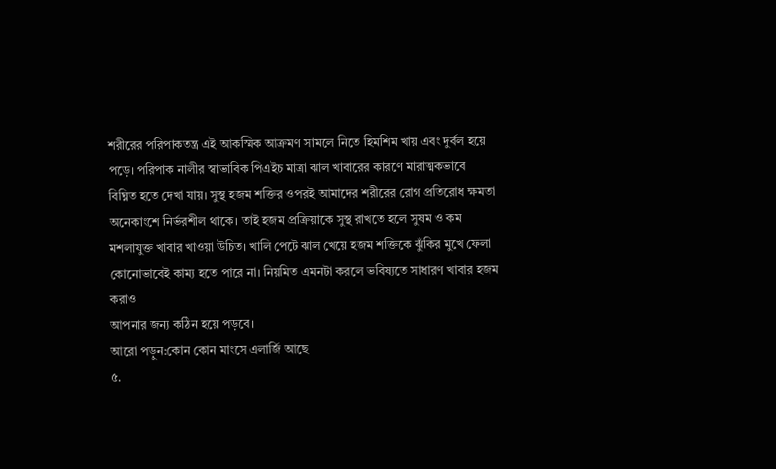শরীরের পরিপাকতন্ত্র এই আকস্মিক আক্রমণ সামলে নিতে হিমশিম খায় এবং দুর্বল হয়ে
পড়ে। পরিপাক নালীর স্বাভাবিক পিএইচ মাত্রা ঝাল খাবারের কারণে মারাত্মকভাবে
বিঘ্নিত হতে দেখা যায়। সুস্থ হজম শক্তির ওপরই আমাদের শরীরের রোগ প্রতিরোধ ক্ষমতা
অনেকাংশে নির্ভরশীল থাকে। তাই হজম প্রক্রিয়াকে সুস্থ রাখতে হলে সুষম ও কম
মশলাযুক্ত খাবার খাওয়া উচিত। খালি পেটে ঝাল খেয়ে হজম শক্তিকে ঝুঁকির মুখে ফেলা
কোনোভাবেই কাম্য হতে পারে না। নিয়মিত এমনটা করলে ভবিষ্যতে সাধারণ খাবার হজম করাও
আপনার জন্য কঠিন হয়ে পড়বে।
আরো পড়ুন:কোন কোন মাংসে এলার্জি আছে
৫.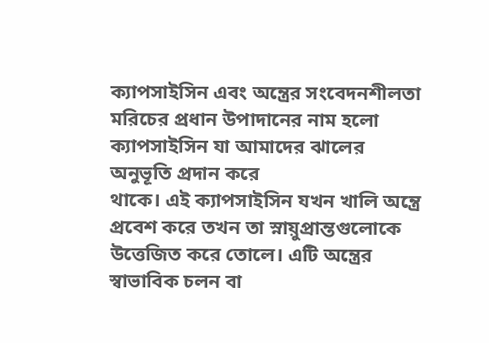ক্যাপসাইসিন এবং অন্ত্রের সংবেদনশীলতা
মরিচের প্রধান উপাদানের নাম হলো ক্যাপসাইসিন যা আমাদের ঝালের অনুভূতি প্রদান করে
থাকে। এই ক্যাপসাইসিন যখন খালি অন্ত্রে প্রবেশ করে তখন তা স্নায়ুপ্রান্তগুলোকে
উত্তেজিত করে তোলে। এটি অন্ত্রের স্বাভাবিক চলন বা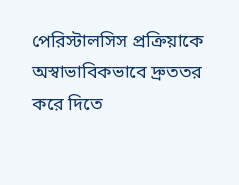পেরিস্টালসিস প্রক্রিয়াকে
অস্বাভাবিকভাবে দ্রুততর করে দিতে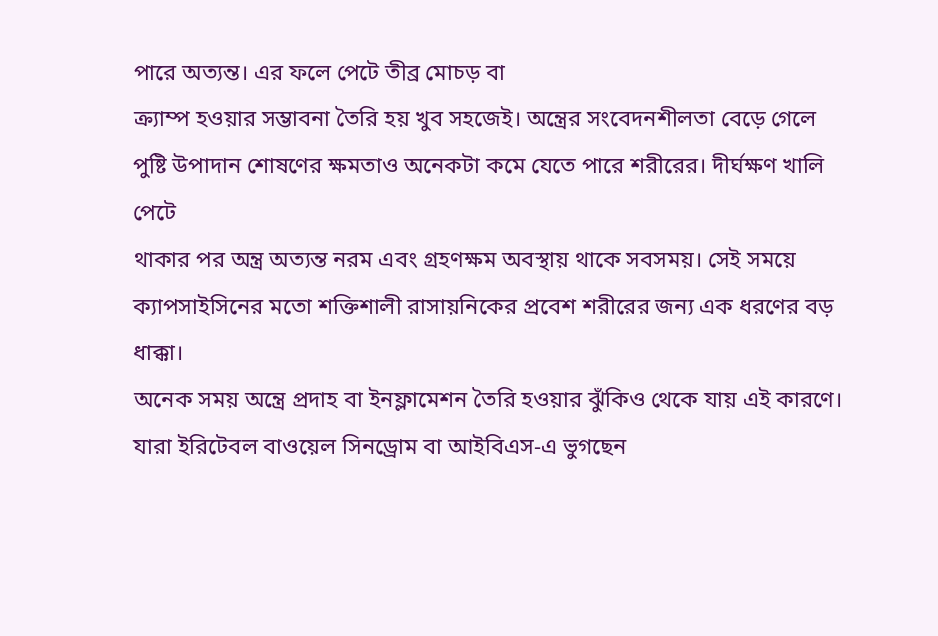পারে অত্যন্ত। এর ফলে পেটে তীব্র মোচড় বা
ক্র্যাম্প হওয়ার সম্ভাবনা তৈরি হয় খুব সহজেই। অন্ত্রের সংবেদনশীলতা বেড়ে গেলে
পুষ্টি উপাদান শোষণের ক্ষমতাও অনেকটা কমে যেতে পারে শরীরের। দীর্ঘক্ষণ খালি পেটে
থাকার পর অন্ত্র অত্যন্ত নরম এবং গ্রহণক্ষম অবস্থায় থাকে সবসময়। সেই সময়ে
ক্যাপসাইসিনের মতো শক্তিশালী রাসায়নিকের প্রবেশ শরীরের জন্য এক ধরণের বড় ধাক্কা।
অনেক সময় অন্ত্রে প্রদাহ বা ইনফ্লামেশন তৈরি হওয়ার ঝুঁকিও থেকে যায় এই কারণে।
যারা ইরিটেবল বাওয়েল সিনড্রোম বা আইবিএস-এ ভুগছেন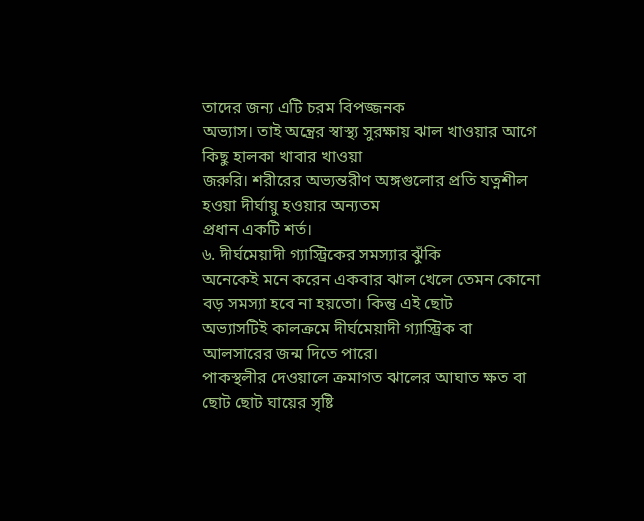তাদের জন্য এটি চরম বিপজ্জনক
অভ্যাস। তাই অন্ত্রের স্বাস্থ্য সুরক্ষায় ঝাল খাওয়ার আগে কিছু হালকা খাবার খাওয়া
জরুরি। শরীরের অভ্যন্তরীণ অঙ্গগুলোর প্রতি যত্নশীল হওয়া দীর্ঘায়ু হওয়ার অন্যতম
প্রধান একটি শর্ত।
৬. দীর্ঘমেয়াদী গ্যাস্ট্রিকের সমস্যার ঝুঁকি
অনেকেই মনে করেন একবার ঝাল খেলে তেমন কোনো বড় সমস্যা হবে না হয়তো। কিন্তু এই ছোট
অভ্যাসটিই কালক্রমে দীর্ঘমেয়াদী গ্যাস্ট্রিক বা আলসারের জন্ম দিতে পারে।
পাকস্থলীর দেওয়ালে ক্রমাগত ঝালের আঘাত ক্ষত বা ছোট ছোট ঘায়ের সৃষ্টি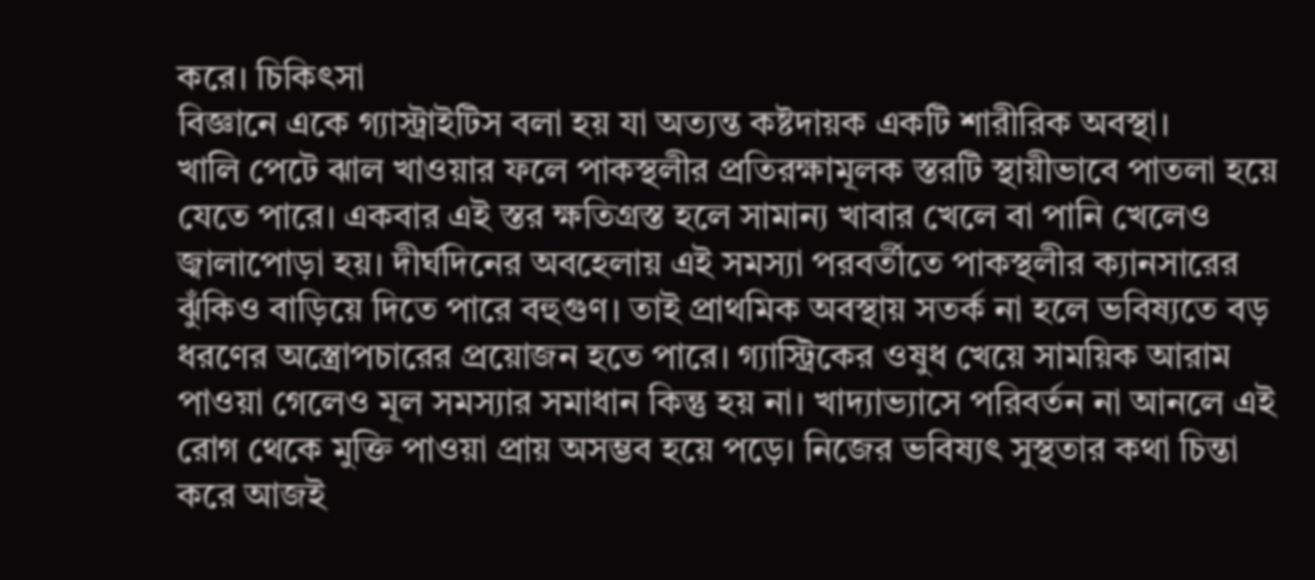করে। চিকিৎসা
বিজ্ঞানে একে গ্যাস্ট্রাইটিস বলা হয় যা অত্যন্ত কষ্টদায়ক একটি শারীরিক অবস্থা।
খালি পেটে ঝাল খাওয়ার ফলে পাকস্থলীর প্রতিরক্ষামূলক স্তরটি স্থায়ীভাবে পাতলা হয়ে
যেতে পারে। একবার এই স্তর ক্ষতিগ্রস্ত হলে সামান্য খাবার খেলে বা পানি খেলেও
জ্বালাপোড়া হয়। দীর্ঘদিনের অবহেলায় এই সমস্যা পরবর্তীতে পাকস্থলীর ক্যানসারের
ঝুঁকিও বাড়িয়ে দিতে পারে বহুগুণ। তাই প্রাথমিক অবস্থায় সতর্ক না হলে ভবিষ্যতে বড়
ধরণের অস্ত্রোপচারের প্রয়োজন হতে পারে। গ্যাস্ট্রিকের ওষুধ খেয়ে সাময়িক আরাম
পাওয়া গেলেও মূল সমস্যার সমাধান কিন্তু হয় না। খাদ্যাভ্যাসে পরিবর্তন না আনলে এই
রোগ থেকে মুক্তি পাওয়া প্রায় অসম্ভব হয়ে পড়ে। নিজের ভবিষ্যৎ সুস্থতার কথা চিন্তা
করে আজই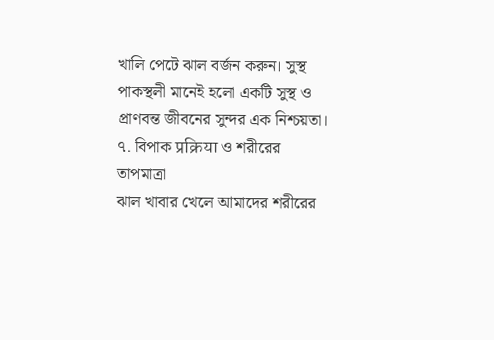খালি পেটে ঝাল বর্জন করুন। সুস্থ পাকস্থলী মানেই হলো একটি সুস্থ ও
প্রাণবন্ত জীবনের সুন্দর এক নিশ্চয়তা।
৭. বিপাক प्रक्रिया ও শরীরের তাপমাত্রা
ঝাল খাবার খেলে আমাদের শরীরের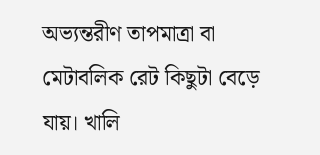অভ্যন্তরীণ তাপমাত্রা বা মেটাবলিক রেট কিছুটা বেড়ে
যায়। খালি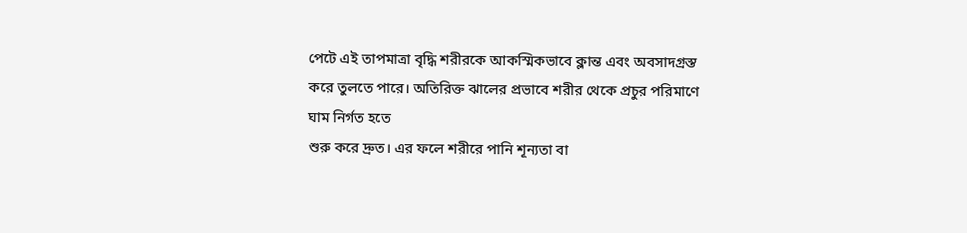পেটে এই তাপমাত্রা বৃদ্ধি শরীরকে আকস্মিকভাবে ক্লান্ত এবং অবসাদগ্রস্ত
করে তুলতে পারে। অতিরিক্ত ঝালের প্রভাবে শরীর থেকে প্রচুর পরিমাণে ঘাম নির্গত হতে
শুরু করে দ্রুত। এর ফলে শরীরে পানি শূন্যতা বা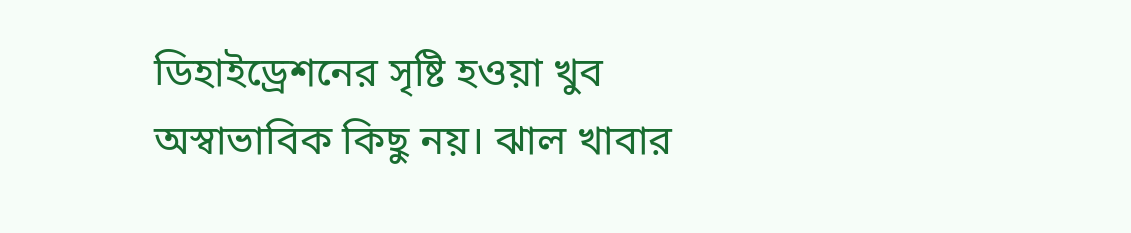ডিহাইড্রেশনের সৃষ্টি হওয়া খুব
অস্বাভাবিক কিছু নয়। ঝাল খাবার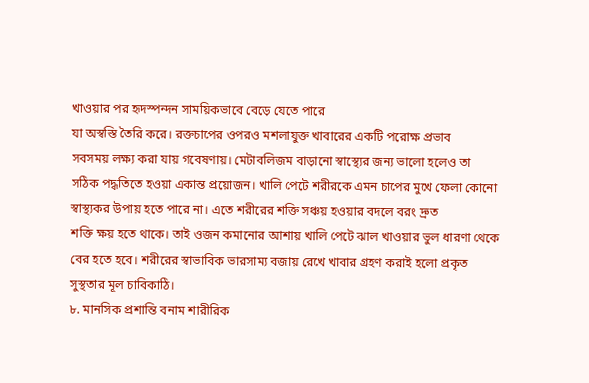খাওয়ার পর হৃদস্পন্দন সাময়িকভাবে বেড়ে যেতে পারে
যা অস্বস্তি তৈরি করে। রক্তচাপের ওপরও মশলাযুক্ত খাবারের একটি পরোক্ষ প্রভাব
সবসময় লক্ষ্য করা যায় গবেষণায়। মেটাবলিজম বাড়ানো স্বাস্থ্যের জন্য ভালো হলেও তা
সঠিক পদ্ধতিতে হওয়া একান্ত প্রয়োজন। খালি পেটে শরীরকে এমন চাপের মুখে ফেলা কোনো
স্বাস্থ্যকর উপায় হতে পারে না। এতে শরীরের শক্তি সঞ্চয় হওয়ার বদলে বরং দ্রুত
শক্তি ক্ষয় হতে থাকে। তাই ওজন কমানোর আশায় খালি পেটে ঝাল খাওয়ার ভুল ধারণা থেকে
বের হতে হবে। শরীরের স্বাভাবিক ভারসাম্য বজায় রেখে খাবার গ্রহণ করাই হলো প্রকৃত
সুস্থতার মূল চাবিকাঠি।
৮. মানসিক প্রশান্তি বনাম শারীরিক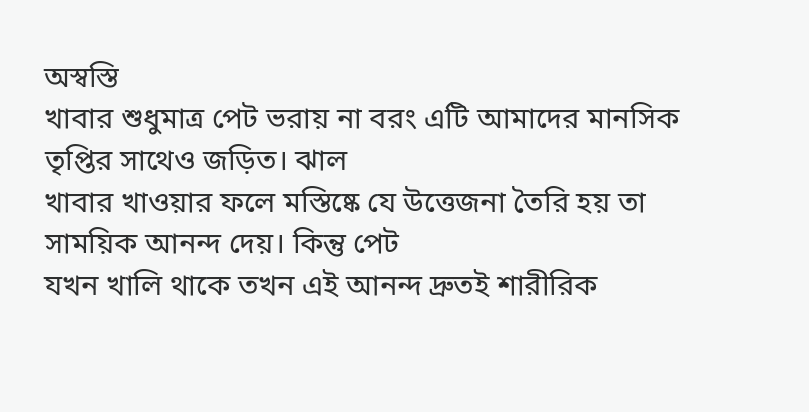অস্বস্তি
খাবার শুধুমাত্র পেট ভরায় না বরং এটি আমাদের মানসিক তৃপ্তির সাথেও জড়িত। ঝাল
খাবার খাওয়ার ফলে মস্তিষ্কে যে উত্তেজনা তৈরি হয় তা সাময়িক আনন্দ দেয়। কিন্তু পেট
যখন খালি থাকে তখন এই আনন্দ দ্রুতই শারীরিক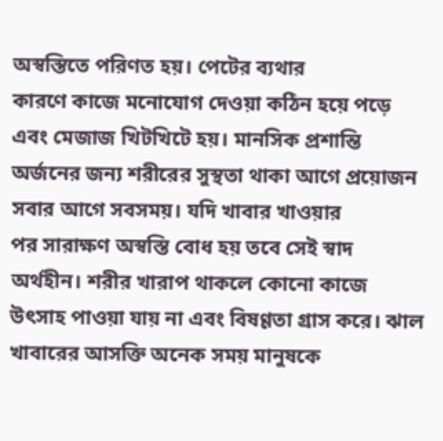অস্বস্তিতে পরিণত হয়। পেটের ব্যথার
কারণে কাজে মনোযোগ দেওয়া কঠিন হয়ে পড়ে এবং মেজাজ খিটখিটে হয়। মানসিক প্রশান্তি
অর্জনের জন্য শরীরের সুস্থতা থাকা আগে প্রয়োজন সবার আগে সবসময়। যদি খাবার খাওয়ার
পর সারাক্ষণ অস্বস্তি বোধ হয় তবে সেই স্বাদ অর্থহীন। শরীর খারাপ থাকলে কোনো কাজে
উৎসাহ পাওয়া যায় না এবং বিষণ্ণতা গ্রাস করে। ঝাল খাবারের আসক্তি অনেক সময় মানুষকে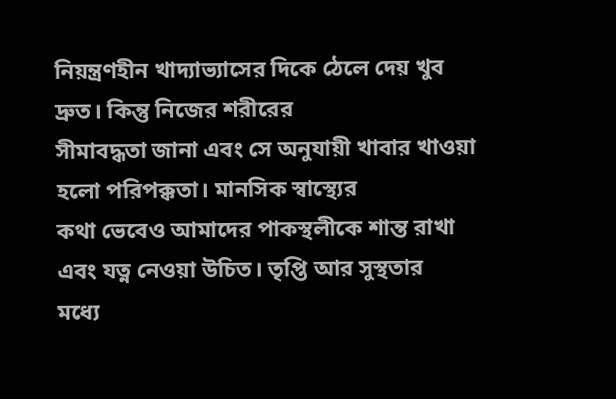নিয়ন্ত্রণহীন খাদ্যাভ্যাসের দিকে ঠেলে দেয় খুব দ্রুত। কিন্তু নিজের শরীরের
সীমাবদ্ধতা জানা এবং সে অনুযায়ী খাবার খাওয়া হলো পরিপক্কতা। মানসিক স্বাস্থ্যের
কথা ভেবেও আমাদের পাকস্থলীকে শান্ত রাখা এবং যত্ন নেওয়া উচিত। তৃপ্তি আর সুস্থতার
মধ্যে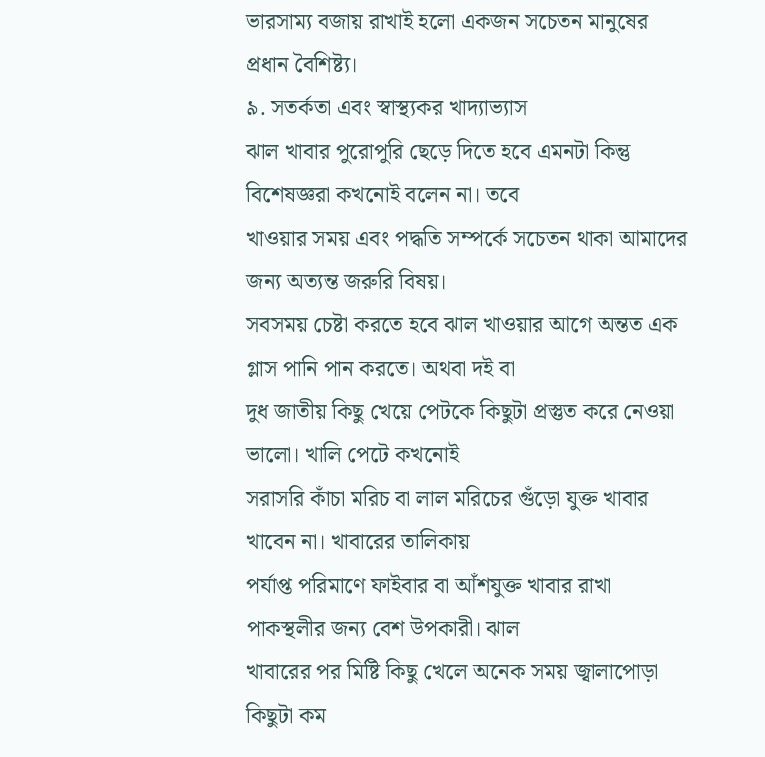ভারসাম্য বজায় রাখাই হলো একজন সচেতন মানুষের প্রধান বৈশিষ্ট্য।
৯. সতর্কতা এবং স্বাস্থ্যকর খাদ্যাভ্যাস
ঝাল খাবার পুরোপুরি ছেড়ে দিতে হবে এমনটা কিন্তু বিশেষজ্ঞরা কখনোই বলেন না। তবে
খাওয়ার সময় এবং পদ্ধতি সম্পর্কে সচেতন থাকা আমাদের জন্য অত্যন্ত জরুরি বিষয়।
সবসময় চেষ্টা করতে হবে ঝাল খাওয়ার আগে অন্তত এক গ্লাস পানি পান করতে। অথবা দই বা
দুধ জাতীয় কিছু খেয়ে পেটকে কিছুটা প্রস্তুত করে নেওয়া ভালো। খালি পেটে কখনোই
সরাসরি কাঁচা মরিচ বা লাল মরিচের গুঁড়ো যুক্ত খাবার খাবেন না। খাবারের তালিকায়
পর্যাপ্ত পরিমাণে ফাইবার বা আঁশযুক্ত খাবার রাখা পাকস্থলীর জন্য বেশ উপকারী। ঝাল
খাবারের পর মিষ্টি কিছু খেলে অনেক সময় জ্বালাপোড়া কিছুটা কম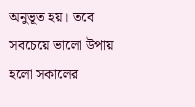অনুভূত হয়। তবে
সবচেয়ে ভালো উপায় হলো সকালের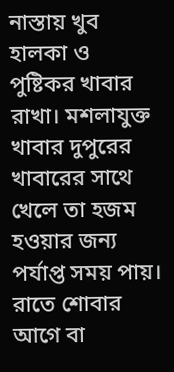নাস্তায় খুব হালকা ও পুষ্টিকর খাবার রাখা। মশলাযুক্ত
খাবার দুপুরের খাবারের সাথে খেলে তা হজম হওয়ার জন্য পর্যাপ্ত সময় পায়। রাতে শোবার
আগে বা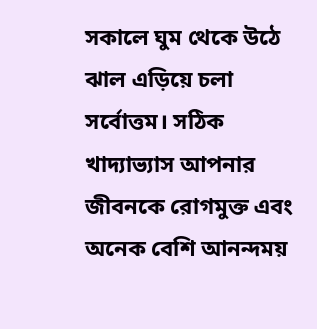সকালে ঘুম থেকে উঠে ঝাল এড়িয়ে চলা সর্বোত্তম। সঠিক খাদ্যাভ্যাস আপনার
জীবনকে রোগমুক্ত এবং অনেক বেশি আনন্দময়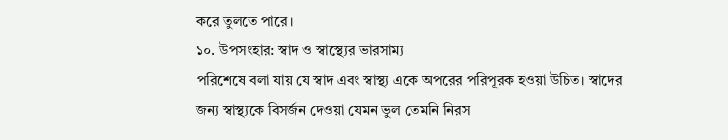করে তুলতে পারে।
১০. উপসংহার: স্বাদ ও স্বাস্থ্যের ভারসাম্য
পরিশেষে বলা যায় যে স্বাদ এবং স্বাস্থ্য একে অপরের পরিপূরক হওয়া উচিত। স্বাদের
জন্য স্বাস্থ্যকে বিসর্জন দেওয়া যেমন ভুল তেমনি নিরস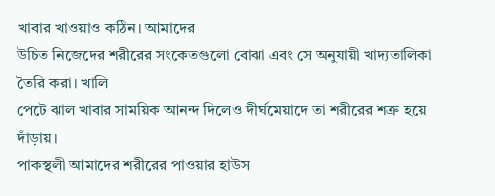খাবার খাওয়াও কঠিন। আমাদের
উচিত নিজেদের শরীরের সংকেতগুলো বোঝা এবং সে অনুযায়ী খাদ্যতালিকা তৈরি করা। খালি
পেটে ঝাল খাবার সাময়িক আনন্দ দিলেও দীর্ঘমেয়াদে তা শরীরের শত্রু হয়ে দাঁড়ায়।
পাকস্থলী আমাদের শরীরের পাওয়ার হাউস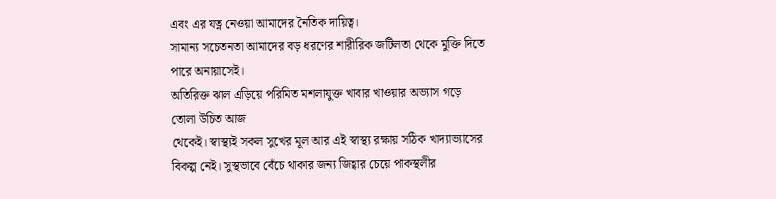এবং এর যত্ন নেওয়া আমাদের নৈতিক দায়িত্ব।
সামান্য সচেতনতা আমাদের বড় ধরণের শারীরিক জটিলতা থেকে মুক্তি দিতে পারে অনায়াসেই।
অতিরিক্ত ঝাল এড়িয়ে পরিমিত মশলাযুক্ত খাবার খাওয়ার অভ্যাস গড়ে তোলা উচিত আজ
থেকেই। স্বাস্থ্যই সকল সুখের মূল আর এই স্বাস্থ্য রক্ষায় সঠিক খাদ্যাভ্যাসের
বিকল্প নেই। সুস্থভাবে বেঁচে থাকার জন্য জিহ্বার চেয়ে পাকস্থলীর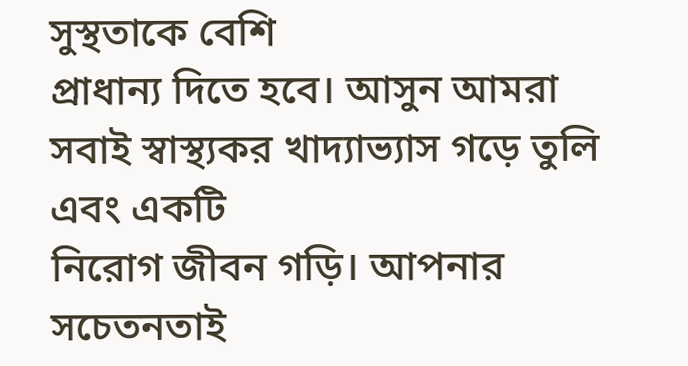সুস্থতাকে বেশি
প্রাধান্য দিতে হবে। আসুন আমরা সবাই স্বাস্থ্যকর খাদ্যাভ্যাস গড়ে তুলি এবং একটি
নিরোগ জীবন গড়ি। আপনার সচেতনতাই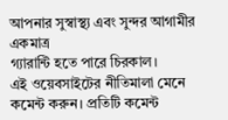আপনার সুস্বাস্থ্য এবং সুন্দর আগামীর একমাত্র
গ্যারান্টি হতে পারে চিরকাল।
এই ওয়েবসাইটের নীতিমালা মেনে কমেন্ট করুন। প্রতিটি কমেন্ট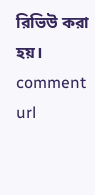রিভিউ করা হয়।
comment url